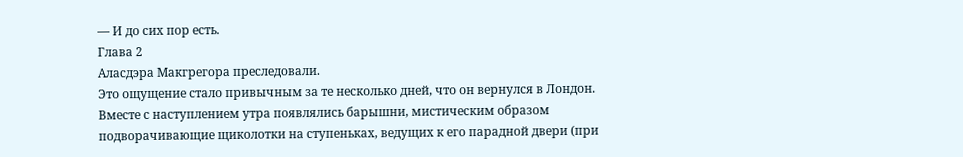— И до сих пор есть.
Глава 2
Аласдэра Макгрегора преследовали.
Это ощущение стало привычным за те несколько дней, что он вернулся в Лондон. Вместе с наступлением утра появлялись барышни, мистическим образом подворачивающие щиколотки на ступеньках, ведущих к его парадной двери (при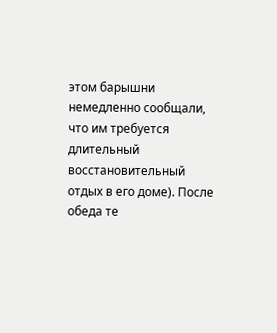этом барышни немедленно сообщали, что им требуется длительный восстановительный отдых в его доме). После обеда те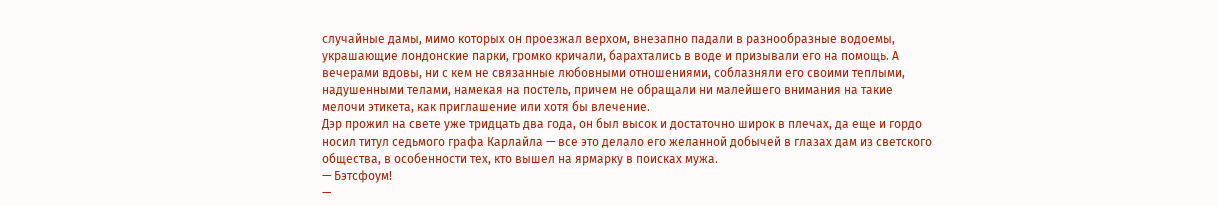случайные дамы, мимо которых он проезжал верхом, внезапно падали в разнообразные водоемы, украшающие лондонские парки, громко кричали, барахтались в воде и призывали его на помощь. А вечерами вдовы, ни с кем не связанные любовными отношениями, соблазняли его своими теплыми, надушенными телами, намекая на постель, причем не обращали ни малейшего внимания на такие мелочи этикета, как приглашение или хотя бы влечение.
Дэр прожил на свете уже тридцать два года, он был высок и достаточно широк в плечах, да еще и гордо носил титул седьмого графа Карлайла — все это делало его желанной добычей в глазах дам из светского общества, в особенности тех, кто вышел на ярмарку в поисках мужа.
— Бэтсфоум!
—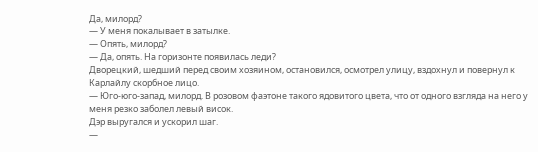Да, милорд?
— У меня покалывает в затылке.
— Опять, милорд?
— Да, опять. На горизонте появилась леди?
Дворецкий, шедший перед своим хозяином, остановился, осмотрел улицу, вздохнул и повернул к Карлайлу скорбное лицо.
— Юго-юго-запад, милорд. В розовом фаэтоне такого ядовитого цвета, что от одного взгляда на него у меня резко заболел левый висок.
Дэр выругался и ускорил шаг.
—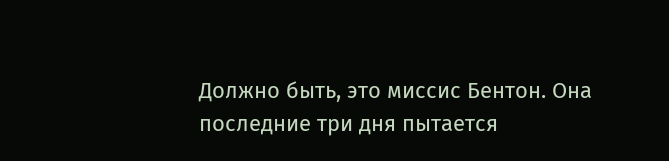Должно быть, это миссис Бентон. Она последние три дня пытается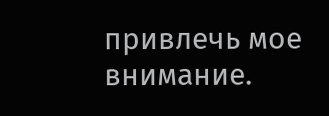привлечь мое внимание.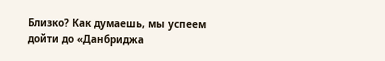Близко? Как думаешь, мы успеем дойти до «Данбриджа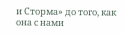и Сторма» до того, как она с нами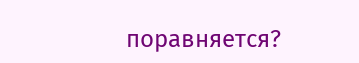поравняется?